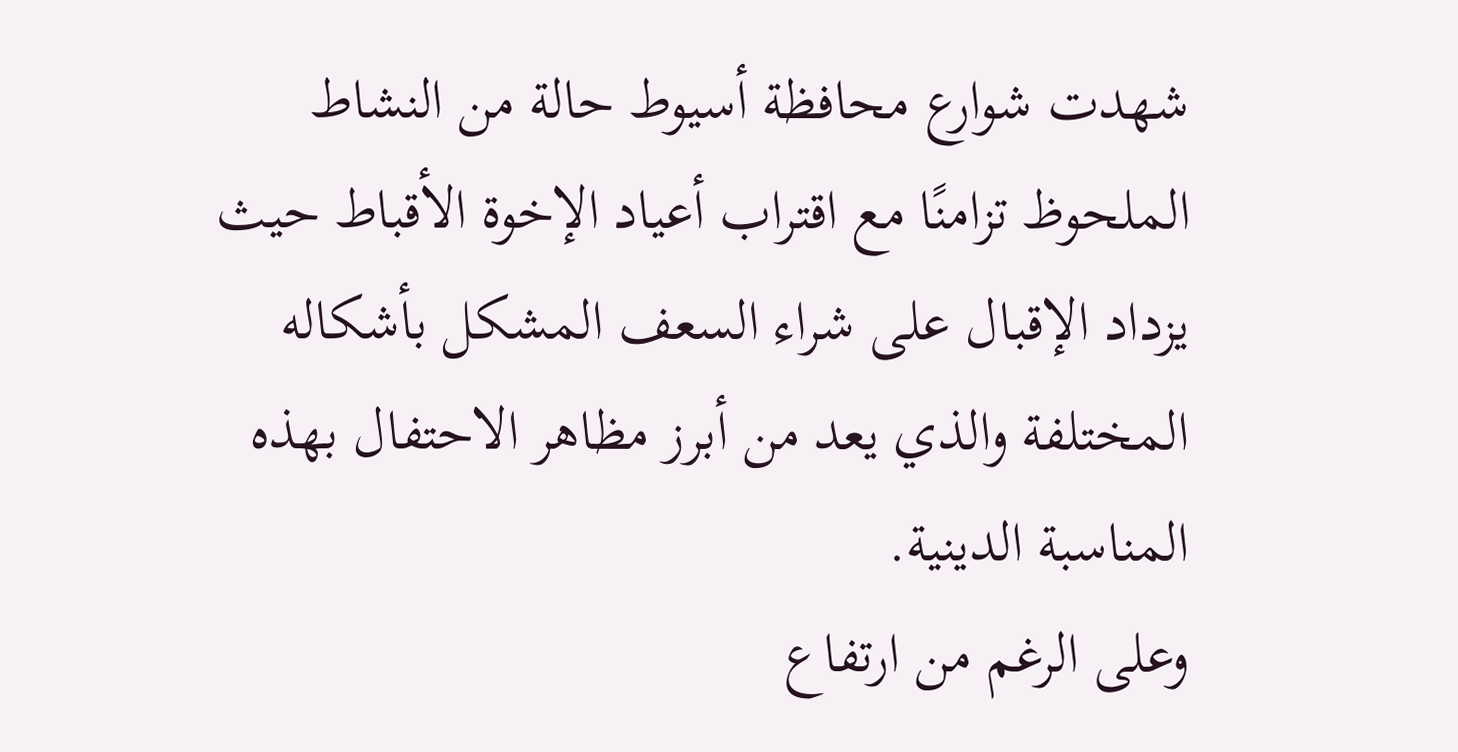شهدت شوارع محافظة أسيوط حالة من النشاط الملحوظ تزامنًا مع اقتراب أعياد الإخوة الأقباط حيث يزداد الإقبال على شراء السعف المشكل بأشكاله المختلفة والذي يعد من أبرز مظاهر الاحتفال بهذه المناسبة الدينية.
وعلى الرغم من ارتفاع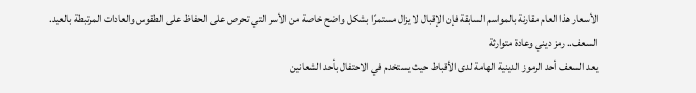الأسعار هذا العام مقارنة بالمواسم السابقة فإن الإقبال لا يزال مستمرًا بشكل واضح خاصة من الأسر التي تحرص على الحفاظ على الطقوس والعادات المرتبطة بالعيد.
السعف.. رمز ديني وعادة متوارثة
يعد السعف أحد الرموز الدينية الهامة لدى الأقباط حيث يستخدم في الاحتفال بأحد الشعانين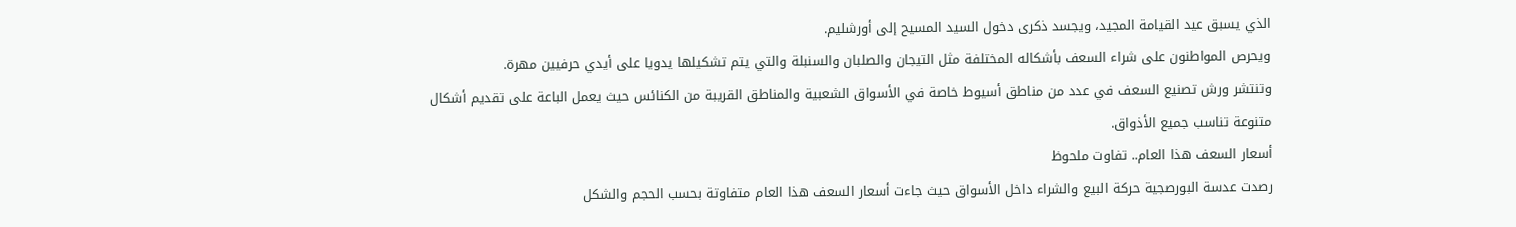الذي يسبق عيد القيامة المجيد، ويجسد ذكرى دخول السيد المسيح إلى أورشليم.
ويحرص المواطنون على شراء السعف بأشكاله المختلفة مثل التيجان والصلبان والسنبلة والتي يتم تشكيلها يدويا على أيدي حرفيين مهرة.
وتنتشر ورش تصنيع السعف في عدد من مناطق أسيوط خاصة في الأسواق الشعبية والمناطق القريبة من الكنائس حيث يعمل الباعة على تقديم أشكال متنوعة تناسب جميع الأذواق.
أسعار السعف هذا العام.. تفاوت ملحوظ
رصدت عدسة البورصجية حركة البيع والشراء داخل الأسواق حيث جاءت أسعار السعف هذا العام متفاوتة بحسب الحجم والشكل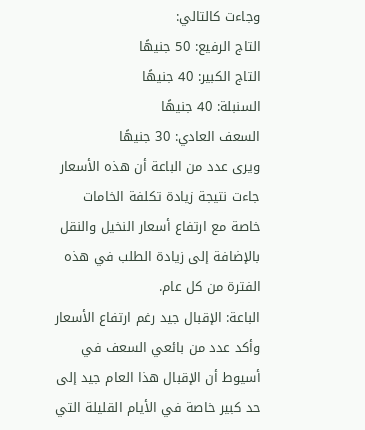وجاءت كالتالي:
التاج الرفيع: 50 جنيهًا
التاج الكبير: 40 جنيهًا
السنبلة: 40 جنيهًا
السعف العادي: 30 جنيهًا
ويرى عدد من الباعة أن هذه الأسعار جاءت نتيجة زيادة تكلفة الخامات خاصة مع ارتفاع أسعار النخيل والنقل بالإضافة إلى زيادة الطلب في هذه الفترة من كل عام.
الباعة: الإقبال جيد رغم ارتفاع الأسعار
وأكد عدد من بائعي السعف في أسيوط أن الإقبال هذا العام جيد إلى حد كبير خاصة في الأيام القليلة التي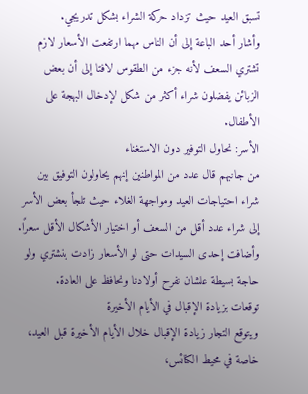تسبق العيد حيث تزداد حركة الشراء بشكل تدريجي.
وأشار أحد الباعة إلى أن الناس مهما ارتفعت الأسعار لازم تشتري السعف لأنه جزء من الطقوس لافتا إلى أن بعض الزبائن يفضلون شراء أكثر من شكل لإدخال البهجة على الأطفال.
الأسر: نحاول التوفير دون الاستغناء
من جانبهم قال عدد من المواطنين إنهم يحاولون التوفيق بين شراء احتياجات العيد ومواجهة الغلاء حيث تلجأ بعض الأسر إلى شراء عدد أقل من السعف أو اختيار الأشكال الأقل سعرًا.
وأضافت إحدى السيدات حتى لو الأسعار زادت بنشتري ولو حاجة بسيطة علشان نفرح أولادنا ونحافظ على العادة.
توقعات بزيادة الإقبال في الأيام الأخيرة
ويتوقع التجار زيادة الإقبال خلال الأيام الأخيرة قبل العيد، خاصة في محيط الكنائس،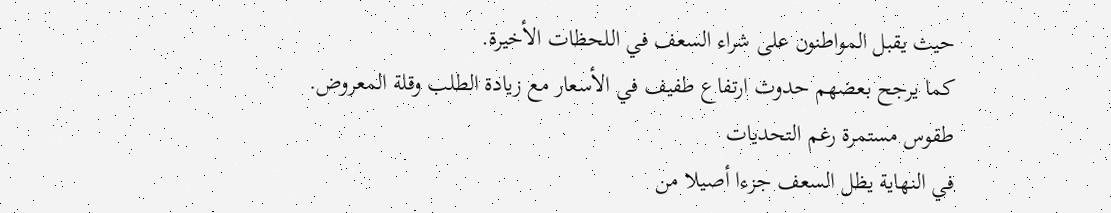حيث يقبل المواطنون على شراء السعف في اللحظات الأخيرة.
كما يرجح بعضهم حدوث ارتفاع طفيف في الأسعار مع زيادة الطلب وقلة المعروض.
طقوس مستمرة رغم التحديات
في النهاية يظل السعف جزءا أصيلا من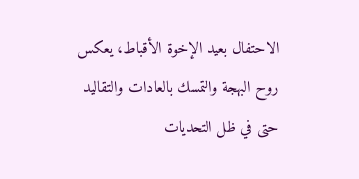الاحتفال بعيد الإخوة الأقباط، يعكس روح البهجة والتمسك بالعادات والتقاليد حتى في ظل التحديات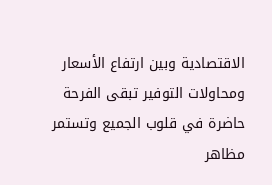الاقتصادية وبين ارتفاع الأسعار ومحاولات التوفير تبقى الفرحة حاضرة في قلوب الجميع وتستمر مظاهر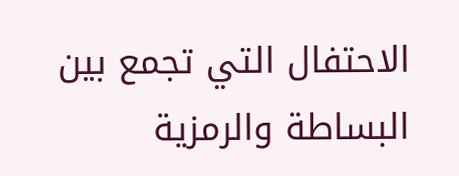الاحتفال التي تجمع بين البساطة والرمزية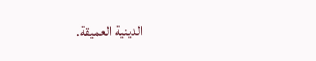الدينية العميقة.